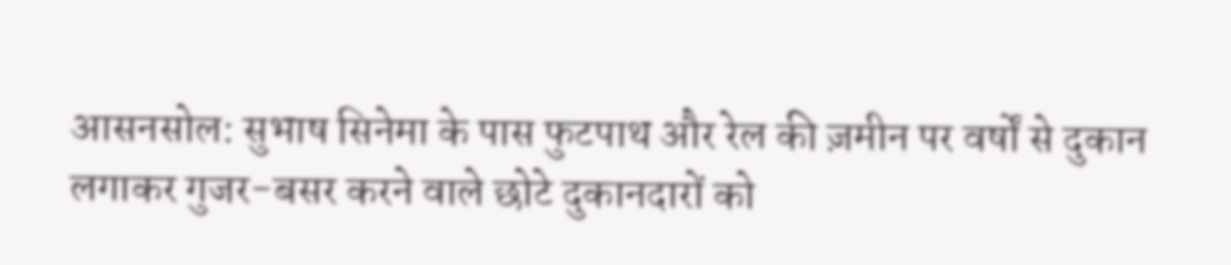आसनसोल: सुभाष सिनेमा के पास फुटपाथ और रेल की ज़मीन पर वर्षों से दुकान लगाकर गुजर-बसर करने वाले छोटे दुकानदारों को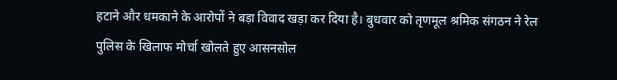हटाने और धमकाने के आरोपों ने बड़ा विवाद खड़ा कर दिया है। बुधवार को तृणमूल श्रमिक संगठन ने रेल पुलिस के खिलाफ मोर्चा खोलते हुए आसनसोल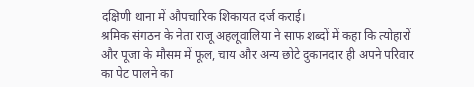दक्षिणी थाना में औपचारिक शिकायत दर्ज कराई।
श्रमिक संगठन के नेता राजू अहलूवालिया ने साफ शब्दों में कहा कि त्योहारों और पूजा के मौसम में फूल, चाय और अन्य छोटे दुकानदार ही अपने परिवार का पेट पालने का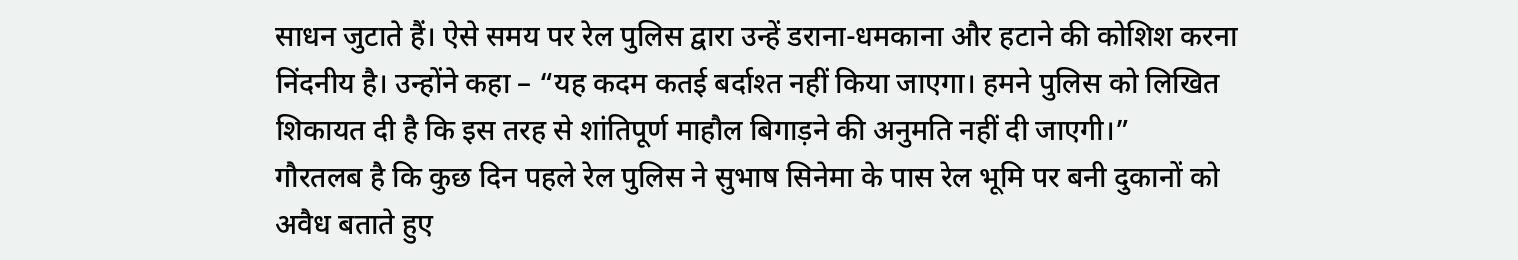साधन जुटाते हैं। ऐसे समय पर रेल पुलिस द्वारा उन्हें डराना-धमकाना और हटाने की कोशिश करना निंदनीय है। उन्होंने कहा – “यह कदम कतई बर्दाश्त नहीं किया जाएगा। हमने पुलिस को लिखित शिकायत दी है कि इस तरह से शांतिपूर्ण माहौल बिगाड़ने की अनुमति नहीं दी जाएगी।”
गौरतलब है कि कुछ दिन पहले रेल पुलिस ने सुभाष सिनेमा के पास रेल भूमि पर बनी दुकानों को अवैध बताते हुए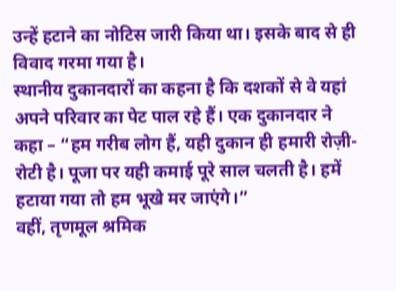उन्हें हटाने का नोटिस जारी किया था। इसके बाद से ही विवाद गरमा गया है।
स्थानीय दुकानदारों का कहना है कि दशकों से वे यहां अपने परिवार का पेट पाल रहे हैं। एक दुकानदार ने कहा – “हम गरीब लोग हैं, यही दुकान ही हमारी रोज़ी-रोटी है। पूजा पर यही कमाई पूरे साल चलती है। हमें हटाया गया तो हम भूखे मर जाएंगे।”
वहीं, तृणमूल श्रमिक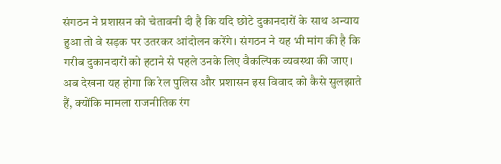संगठन ने प्रशासन को चेतावनी दी है कि यदि छोटे दुकानदारों के साथ अन्याय हुआ तो वे सड़क पर उतरकर आंदोलन करेंगे। संगठन ने यह भी मांग की है कि गरीब दुकानदारों को हटाने से पहले उनके लिए वैकल्पिक व्यवस्था की जाए।
अब देखना यह होगा कि रेल पुलिस और प्रशासन इस विवाद को कैसे सुलझाते हैं, क्योंकि मामला राजनीतिक रंग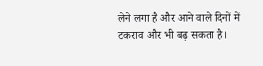लेने लगा है और आने वाले दिनों में टकराव और भी बढ़ सकता है।